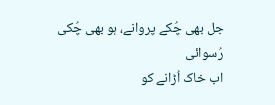جل بھی چُکے پروانے، ہو بھی چُکی رُسوائی
اب خاک اُڑانے کو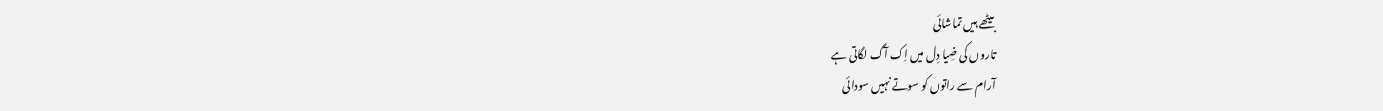بیٹھے ہیں تماشائی
تاروں کی ضِیا دِل میں اِک آگ لگاتی ہے
آرام سے راتوں کو سوتے نہیں سودائی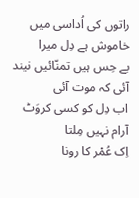راتوں کی اُداسی میں خاموش ہے دِل میرا
بے حِس ہیں تمنّائیں نیند آئی کہ موت آئی
اب دِل کو کسی کروَٹ آرام نہیں مِلتا
اِک عُمْر کا رونا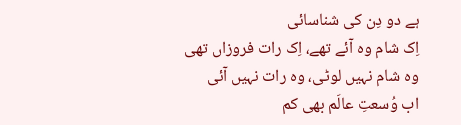ہے دو دِن کی شناسائی
اِک شام وہ آئے تھے، اِک رات فروزاں تھی
وہ شام نہیں لوٹی، وہ رات نہیں آئی
اب وُسعتِ عالَم بھی کم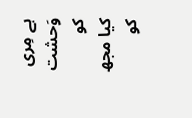ہے مِری وَحشت کو
کیا مجھ کو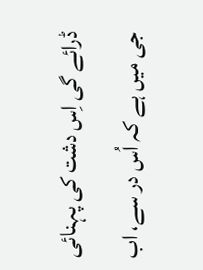ڈرائے گی اِس دشت کی پہنائی
جی میں ہے کہ اُس در سے، اب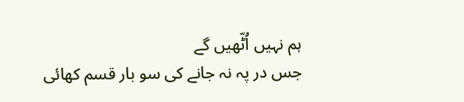ہم نہیں اُٹّھیں گے
جس در پہ نہ جانے کی سو بار قسم کھائی